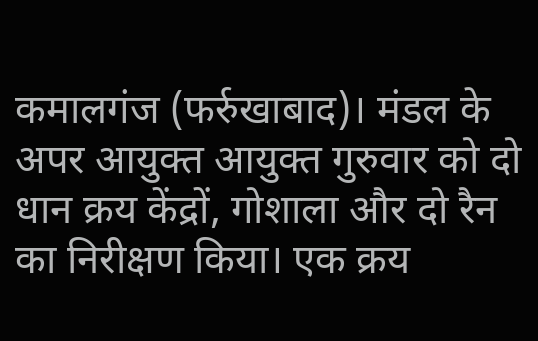कमालगंज (फर्रुखाबाद)। मंडल के अपर आयुक्त आयुक्त गुरुवार को दो धान क्रय केंद्रों, गोशाला और दो रैन का निरीक्षण किया। एक क्रय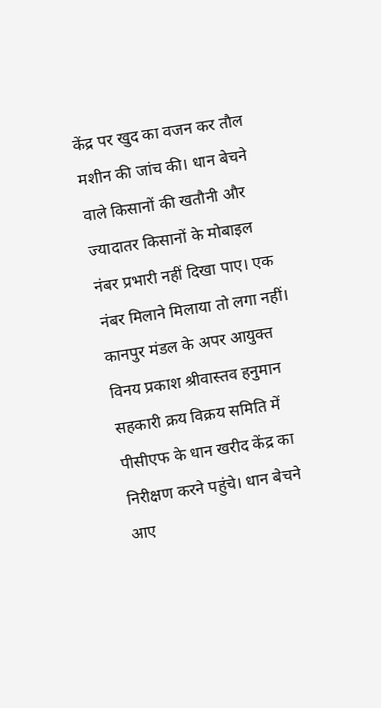केंद्र पर खुद का वजन कर तौल मशीन की जांच की। धान बेचने वाले किसानों की खतौनी और ज्यादातर किसानों के मोबाइल नंबर प्रभारी नहीं दिखा पाए। एक नंबर मिलाने मिलाया तो लगा नहीं।
कानपुर मंडल के अपर आयुक्त विनय प्रकाश श्रीवास्तव हनुमान सहकारी क्रय विक्रय समिति में पीसीएफ के धान खरीद केंद्र का निरीक्षण करने पहुंचे। धान बेचने आए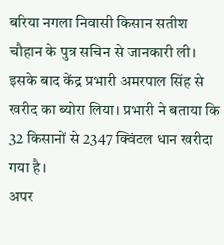बरिया नगला निवासी किसान सतीश चौहान के पुत्र सचिन से जानकारी ली। इसके बाद केंद्र प्रभारी अमरपाल सिंह से खरीद का ब्योरा लिया। प्रभारी ने बताया कि 32 किसानों से 2347 क्विंटल धान खरीदा गया है।
अपर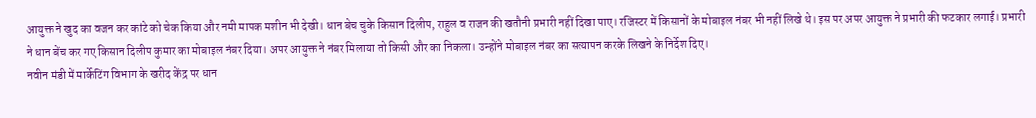आयुक्त ने खुद का वजन कर कांटे को चेक किया और नमी मापक मशीन भी देखी। धान बेच चुके किसान दिलीप, राहुल व राजन की खतौनी प्रभारी नहीं दिखा पाए। रजिस्टर में किसानों के मोबाइल नंबर भी नहीं लिखे थे। इस पर अपर आयुक्त ने प्रभारी की फटकार लगाई। प्रभारी ने धान बेंच कर गए किसान दिलीप कुमार का मोबाइल नंबर दिया। अपर आयुक्त ने नंबर मिलाया तो किसी और का निकला। उन्होंने मोबाइल नंबर का सत्यापन करके लिखने के निर्देश दिए।
नवीन मंडी में मार्केटिंग विभाग के खरीद केंद्र पर धान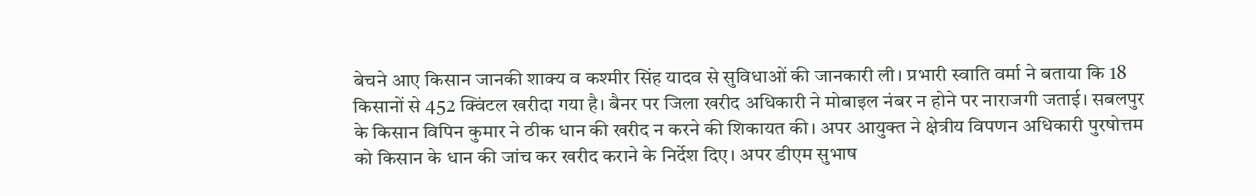बेचने आए किसान जानकी शाक्य व कश्मीर सिंह यादव से सुविधाओं की जानकारी ली। प्रभारी स्वाति वर्मा ने बताया कि 18 किसानों से 452 क्विंटल खरीदा गया है। बैनर पर जिला खरीद अधिकारी ने मोबाइल नंबर न होने पर नाराजगी जताई। सबलपुर के किसान विपिन कुमार ने ठीक धान की खरीद न करने की शिकायत की। अपर आयुक्त ने क्षेत्रीय विपणन अधिकारी पुरषोत्तम को किसान के धान की जांच कर खरीद कराने के निर्देश दिए। अपर डीएम सुभाष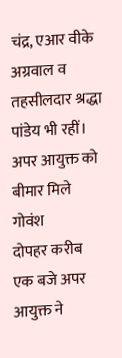चंद्र, एआर वीके अग्रवाल व तहसीलदार श्रद्धा पांडेय भी रहीं।
अपर आयुक्त को बीमार मिले गोवंश
दोपहर करीब एक बजे अपर आयुक्त ने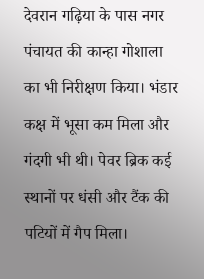देवरान गढ़िया के पास नगर पंचायत की कान्हा गोशाला का भी निरीक्षण किया। भंडार कक्ष में भूसा कम मिला और गंदगी भी थी। पेवर ब्रिक कई स्थानों पर धंसी और टैंक की पटियों में गैप मिला।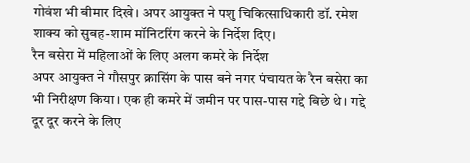गोवंश भी बीमार दिखे। अपर आयुक्त ने पशु चिकित्साधिकारी डॉ. रमेश शाक्य को सुबह-शाम मॉनिटरिंग करने के निर्देश दिए।
रैन बसेरा में महिलाओं के लिए अलग कमरे के निर्देश
अपर आयुक्त ने गौसपुर क्रासिंग के पास बने नगर पंचायत के रैन बसेरा का भी निरीक्षण किया। एक ही कमरे में जमीन पर पास-पास गद्दे बिछे थे। गद्दे दूर दूर करने के लिए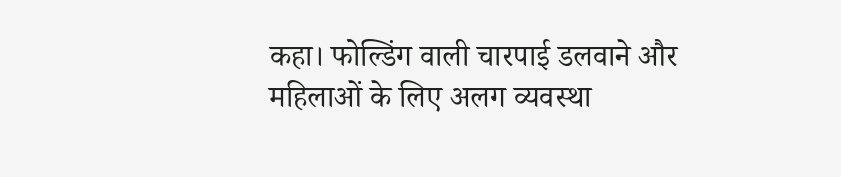कहा। फोल्डिंग वाली चारपाई डलवाने और महिलाओं के लिए अलग व्यवस्था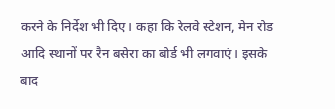करने के निर्देश भी दिए। कहा कि रेलवे स्टेशन, मेन रोड आदि स्थानों पर रैन बसेरा का बोर्ड भी लगवाएं। इसके बाद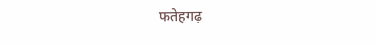फतेहगढ़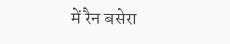में रैन बसेरा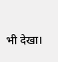भी देखा।